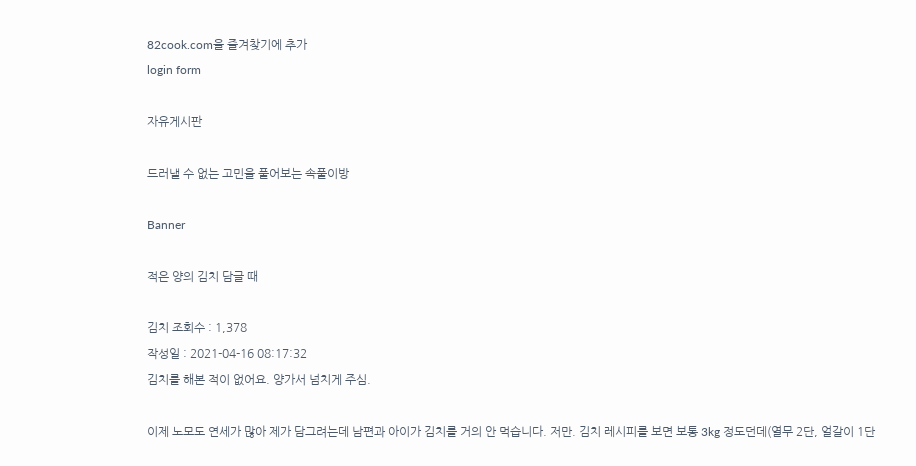82cook.com을 즐겨찾기에 추가
login form

자유게시판

드러낼 수 없는 고민을 풀어보는 속풀이방

Banner

적은 양의 김치 담글 때

김치 조회수 : 1,378
작성일 : 2021-04-16 08:17:32
김치를 해본 적이 없어요. 양가서 넘치게 주심.

이제 노모도 연세가 많아 제가 담그려는데 남편과 아이가 김치를 거의 안 먹습니다. 저만. 김치 레시피를 보면 보통 3kg 정도던데(열무 2단, 얼갈이 1단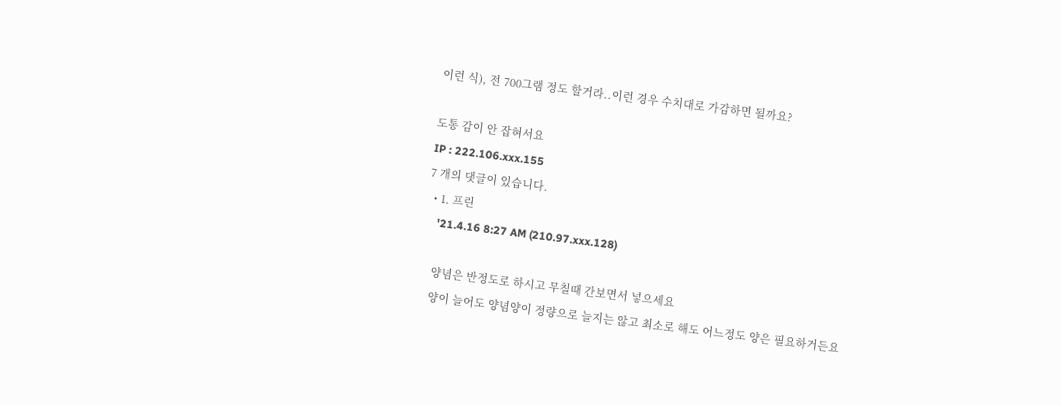이런 식), 전 700그램 정도 할거라..이런 경우 수치대로 가감하면 될까요?

도통 감이 안 잡혀서요
IP : 222.106.xxx.155
7 개의 댓글이 있습니다.
  • 1. 프린
    '21.4.16 8:27 AM (210.97.xxx.128)

    양념은 반정도로 하시고 무칠때 간보면서 넣으세요
    양이 늘어도 양념양이 정량으로 늘지는 않고 최소로 해도 어느정도 양은 필요하거든요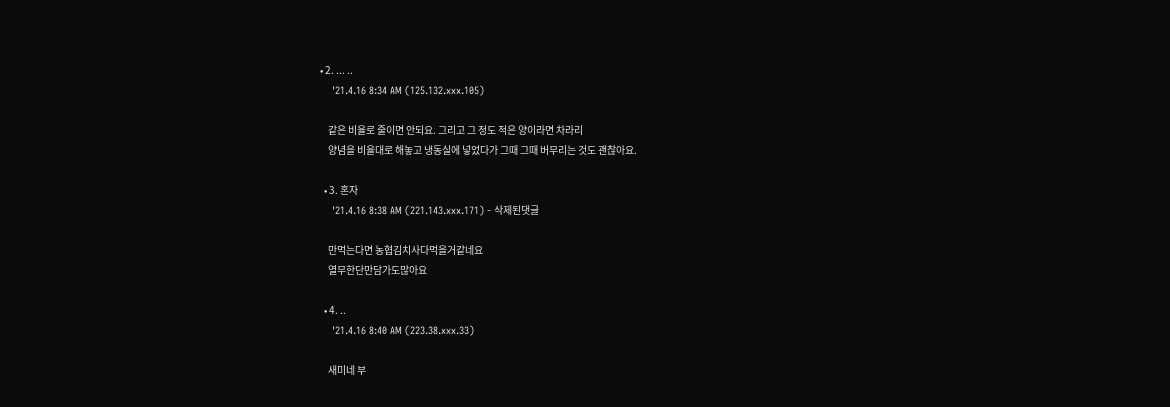• 2. ... ..
    '21.4.16 8:34 AM (125.132.xxx.105)

    같은 비율로 줄이면 안되요. 그리고 그 정도 적은 양이라면 차라리
    양념을 비율대로 해놓고 냉동실에 넣었다가 그때 그때 버무리는 것도 괜찮아요.

  • 3. 혼자
    '21.4.16 8:38 AM (221.143.xxx.171) - 삭제된댓글

    만먹는다면 농협김치사다먹을거같네요
    열무한단만담가도많아요

  • 4. ..
    '21.4.16 8:40 AM (223.38.xxx.33)

    새미네 부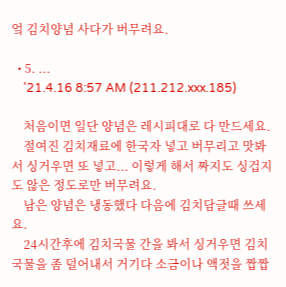엌 김치양념 사다가 버무려요.

  • 5. ...
    '21.4.16 8:57 AM (211.212.xxx.185)

    처음이면 일단 양념은 레시피대로 다 만드세요.
    절여진 김치재료에 한국자 넣고 버무리고 맛봐서 싱거우면 또 넣고... 이렇게 해서 짜지도 싱겁지도 않은 정도로만 버무려요.
    남은 양념은 냉동했다 다음에 김치담글때 쓰세요.
    24시간후에 김치국물 간을 봐서 싱거우면 김치 국물을 좀 덜어내서 거기다 소금이나 액젓을 짭짭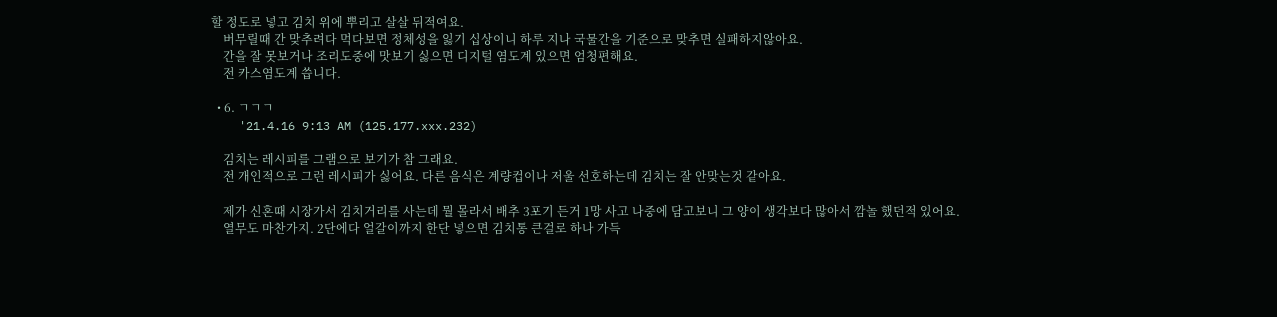할 정도로 넣고 김치 위에 뿌리고 살살 뒤적여요.
    버무릴때 간 맞추려다 먹다보면 정체성을 잃기 십상이니 하루 지나 국물간을 기준으로 맞추면 실패하지않아요.
    간을 잘 못보거나 조리도중에 맛보기 싫으면 디지털 염도계 있으면 엄청편해요.
    전 카스염도계 씁니다.

  • 6. ㄱㄱㄱ
    '21.4.16 9:13 AM (125.177.xxx.232)

    김치는 레시피를 그램으로 보기가 참 그래요.
    전 개인적으로 그런 레시피가 싫어요. 다른 음식은 계량컵이나 저울 선호하는데 김치는 잘 안맞는것 같아요.

    제가 신혼때 시장가서 김치거리를 사는데 뭘 몰라서 배추 3포기 든거 1망 사고 나중에 담고보니 그 양이 생각보다 많아서 깜놀 했던적 있어요.
    열무도 마찬가지. 2단에다 얼갈이까지 한단 넣으면 김치통 큰걸로 하나 가득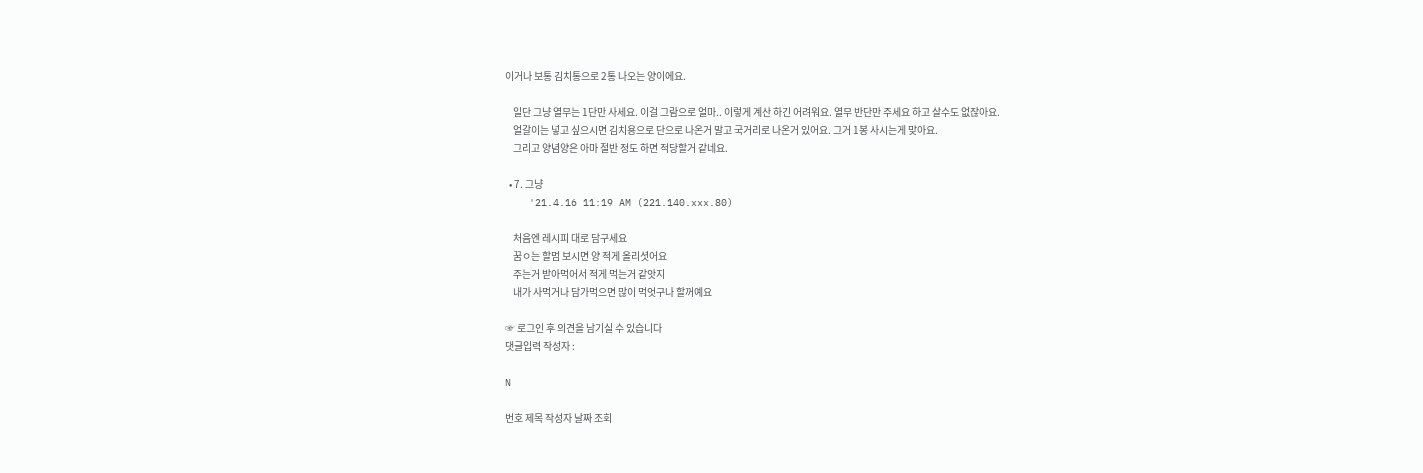이거나 보통 김치통으로 2통 나오는 양이에요.

    일단 그냥 열무는 1단만 사세요. 이걸 그람으로 얼마.. 이렇게 계산 하긴 어려워요. 열무 반단만 주세요 하고 살수도 없잖아요.
    얼갈이는 넣고 싶으시면 김치용으로 단으로 나온거 말고 국거리로 나온거 있어요. 그거 1봉 사시는게 맞아요.
    그리고 양념양은 아마 절반 정도 하면 적당할거 같네요.

  • 7. 그냥
    '21.4.16 11:19 AM (221.140.xxx.80)

    처음엔 레시피 대로 담구세요
    꿈ㅇ는 할멈 보시면 양 적게 올리셧어요
    주는거 받아먹어서 적게 먹는거 같앗지
    내가 사먹거나 담가먹으면 많이 먹엇구나 할꺼예요

☞ 로그인 후 의견을 남기실 수 있습니다
댓글입력 작성자 :

N

번호 제목 작성자 날짜 조회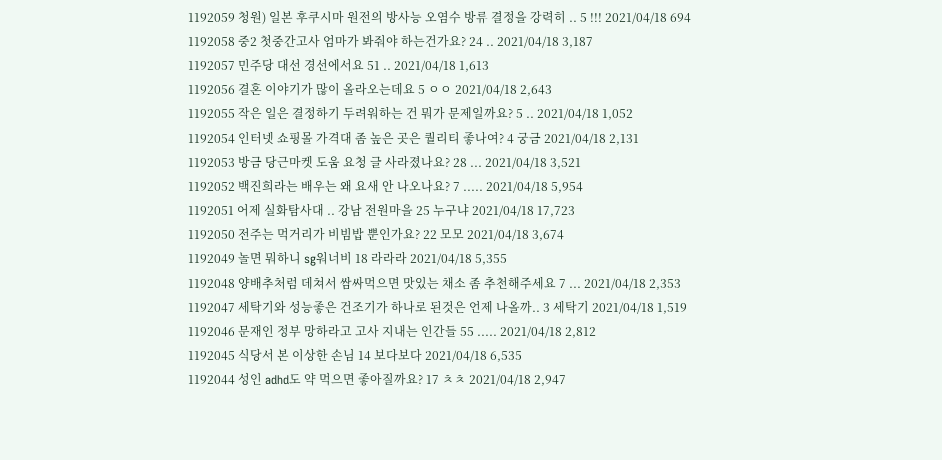1192059 청원) 일본 후쿠시마 원전의 방사능 오염수 방류 결정을 강력히 .. 5 !!! 2021/04/18 694
1192058 중2 첫중간고사 엄마가 봐줘야 하는건가요? 24 .. 2021/04/18 3,187
1192057 민주당 대선 경선에서요 51 .. 2021/04/18 1,613
1192056 결혼 이야기가 많이 올라오는데요 5 ㅇㅇ 2021/04/18 2,643
1192055 작은 일은 결정하기 두려워하는 건 뭐가 문제일까요? 5 .. 2021/04/18 1,052
1192054 인터넷 쇼핑몰 가격대 좀 높은 곳은 퀄리티 좋나여? 4 궁금 2021/04/18 2,131
1192053 방금 당근마켓 도움 요청 글 사라졌나요? 28 ... 2021/04/18 3,521
1192052 백진희라는 배우는 왜 요새 안 나오나요? 7 ..... 2021/04/18 5,954
1192051 어제 실화탐사대 .. 강남 전원마을 25 누구냐 2021/04/18 17,723
1192050 전주는 먹거리가 비빔밥 뿐인가요? 22 모모 2021/04/18 3,674
1192049 놀면 뭐하니 sg워너비 18 라라라 2021/04/18 5,355
1192048 양배추처럼 데쳐서 쌈싸먹으면 맛있는 채소 좀 추천해주세요 7 ... 2021/04/18 2,353
1192047 세탁기와 성능좋은 건조기가 하나로 된것은 언제 나올까.. 3 세탁기 2021/04/18 1,519
1192046 문재인 정부 망하라고 고사 지내는 인간들 55 ..... 2021/04/18 2,812
1192045 식당서 본 이상한 손님 14 보다보다 2021/04/18 6,535
1192044 성인 adhd도 약 먹으면 좋아질까요? 17 ㅊㅊ 2021/04/18 2,947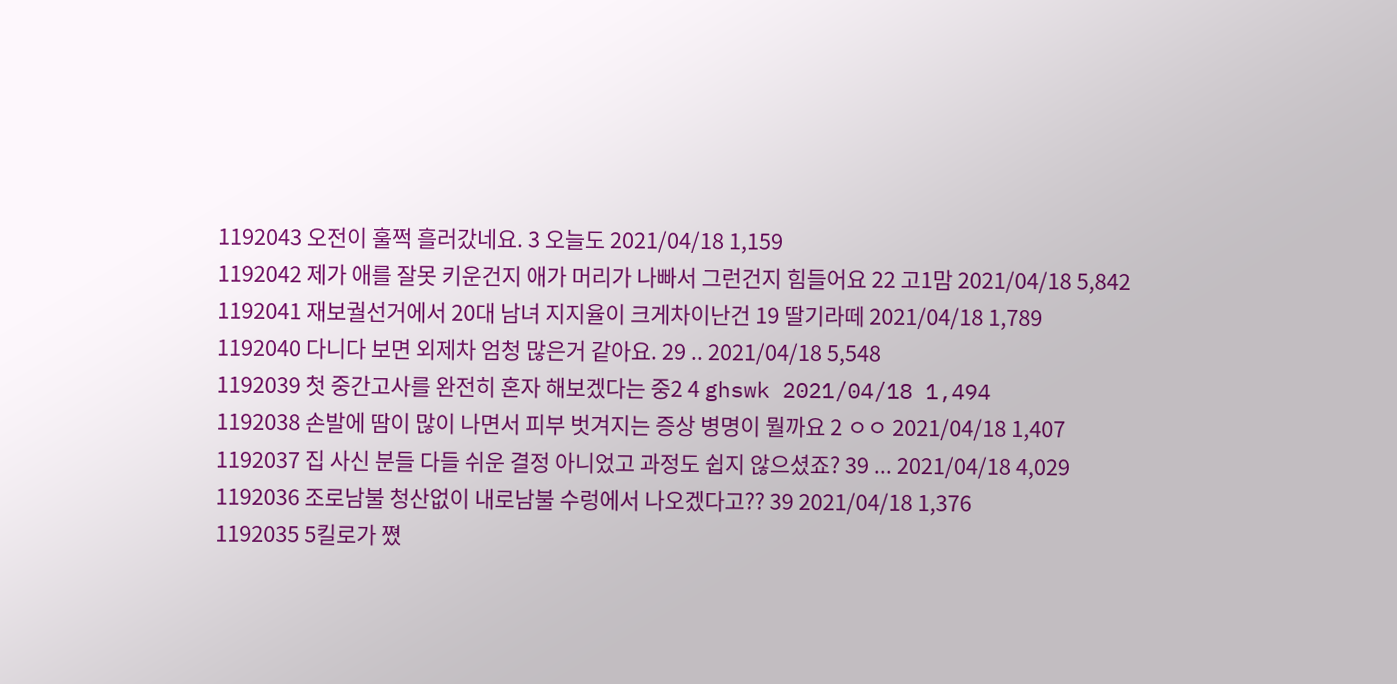1192043 오전이 훌쩍 흘러갔네요. 3 오늘도 2021/04/18 1,159
1192042 제가 애를 잘못 키운건지 애가 머리가 나빠서 그런건지 힘들어요 22 고1맘 2021/04/18 5,842
1192041 재보궐선거에서 20대 남녀 지지율이 크게차이난건 19 딸기라떼 2021/04/18 1,789
1192040 다니다 보면 외제차 엄청 많은거 같아요. 29 .. 2021/04/18 5,548
1192039 첫 중간고사를 완전히 혼자 해보겠다는 중2 4 ghswk 2021/04/18 1,494
1192038 손발에 땀이 많이 나면서 피부 벗겨지는 증상 병명이 뭘까요 2 ㅇㅇ 2021/04/18 1,407
1192037 집 사신 분들 다들 쉬운 결정 아니었고 과정도 쉽지 않으셨죠? 39 ... 2021/04/18 4,029
1192036 조로남불 청산없이 내로남불 수렁에서 나오겠다고?? 39 2021/04/18 1,376
1192035 5킬로가 쪘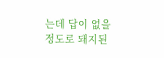는데 답이 없을 정도로 돼지된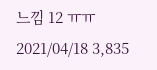느낌 12 ㅠㅠ 2021/04/18 3,835